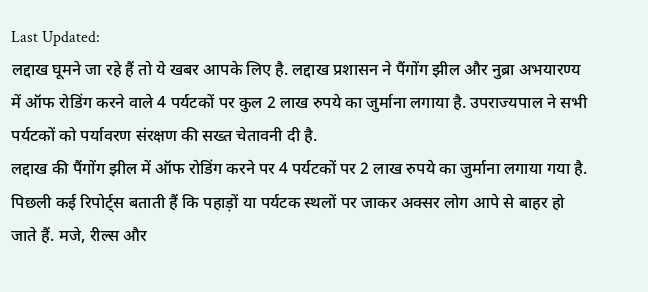Last Updated:
लद्दाख घूमने जा रहे हैं तो ये खबर आपके लिए है. लद्दाख प्रशासन ने पैंगोंग झील और नुब्रा अभयारण्य में ऑफ रोडिंग करने वाले 4 पर्यटकों पर कुल 2 लाख रुपये का जुर्माना लगाया है. उपराज्यपाल ने सभी पर्यटकों को पर्यावरण संरक्षण की सख्त चेतावनी दी है.
लद्दाख की पैंगोंग झील में ऑफ रोडिंग करने पर 4 पर्यटकों पर 2 लाख रुपये का जुर्माना लगाया गया है.
पिछली कई रिपोर्ट्स बताती हैं कि पहाड़ों या पर्यटक स्थलों पर जाकर अक्सर लोग आपे से बाहर हो जाते हैं. मजे, रील्स और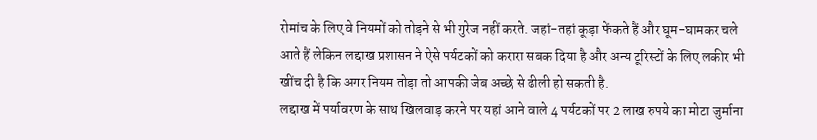रोमांच के लिए वे नियमों को तोड़ने से भी गुरेज नहीं करते. जहां-तहां कूड़ा फेंकते हैं और घूम-घामकर चले आते हैं लेकिन लद्दाख प्रशासन ने ऐसे पर्यटकों को करारा सबक दिया है और अन्य टूरिस्टों के लिए लकीर भी खींच दी है कि अगर नियम तोड़ा तो आपकी जेब अच्छे से ढीली हो सकती है.
लद्दाख में पर्यावरण के साथ खिलवाड़ करने पर यहां आने वाले 4 पर्यटकों पर 2 लाख रुपये का मोटा जुर्माना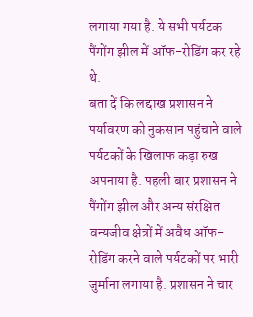लगाया गया है. ये सभी पर्यटक पैंगोंग झील में ऑफ-रोडिंग कर रहे थे.
बता दें कि लद्दाख प्रशासन ने पर्यावरण को नुकसान पहुंचाने वाले पर्यटकों के खिलाफ कड़ा रुख अपनाया है. पहली बार प्रशासन ने पैंगोंग झील और अन्य संरक्षित वन्यजीव क्षेत्रों में अवैध ऑफ-रोडिंग करने वाले पर्यटकों पर भारी जुर्माना लगाया है. प्रशासन ने चार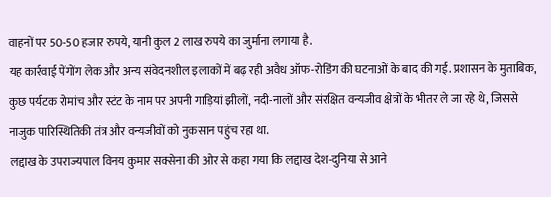वाहनों पर 50-50 हजार रुपये, यानी कुल 2 लाख रुपये का जुर्माना लगाया है.
यह कार्रवाई पेंगोंग लेक और अन्य संवेदनशील इलाकों में बढ़ रही अवैध ऑफ-रोडिंग की घटनाओं के बाद की गई. प्रशासन के मुताबिक, कुछ पर्यटक रोमांच और स्टंट के नाम पर अपनी गाड़ियां झीलों, नदी-नालों और संरक्षित वन्यजीव क्षेत्रों के भीतर ले जा रहे थे, जिससे नाजुक पारिस्थितिकी तंत्र और वन्यजीवों को नुकसान पहुंच रहा था.
लद्दाख के उपराज्यपाल विनय कुमार सक्सेना की ओर से कहा गया कि लद्दाख देश-दुनिया से आने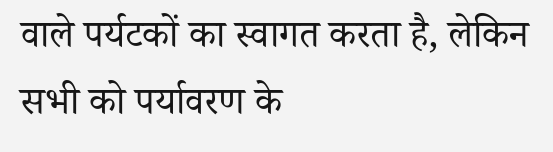वाले पर्यटकों का स्वागत करता है, लेकिन सभी को पर्यावरण के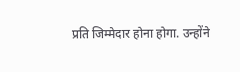प्रति जिम्मेदार होना होगा. उन्होंने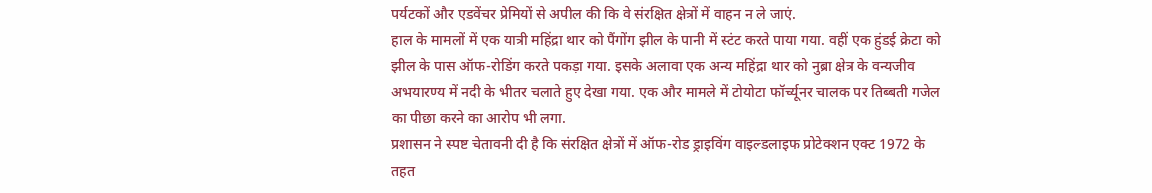पर्यटकों और एडवेंचर प्रेमियों से अपील की कि वे संरक्षित क्षेत्रों में वाहन न ले जाएं.
हाल के मामलों में एक यात्री महिंद्रा थार को पैंगोंग झील के पानी में स्टंट करते पाया गया. वहीं एक हुंडई क्रेटा को झील के पास ऑफ-रोडिंग करते पकड़ा गया. इसके अलावा एक अन्य महिंद्रा थार को नुब्रा क्षेत्र के वन्यजीव अभयारण्य में नदी के भीतर चलाते हुए देखा गया. एक और मामले में टोयोटा फॉर्च्यूनर चालक पर तिब्बती गजेल का पीछा करने का आरोप भी लगा.
प्रशासन ने स्पष्ट चेतावनी दी है कि संरक्षित क्षेत्रों में ऑफ-रोड ड्राइविंग वाइल्डलाइफ प्रोटेक्शन एक्ट 1972 के तहत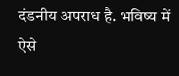दंडनीय अपराध है. भविष्य में ऐसे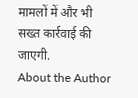मामलों में और भी सख्त कार्रवाई की जाएगी.
About the Author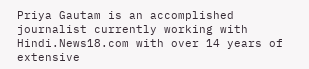Priya Gautam is an accomplished journalist currently working with Hindi.News18.com with over 14 years of extensive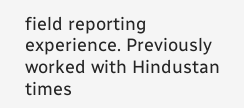field reporting experience. Previously worked with Hindustan times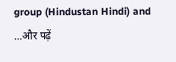group (Hindustan Hindi) and …और पढ़ें